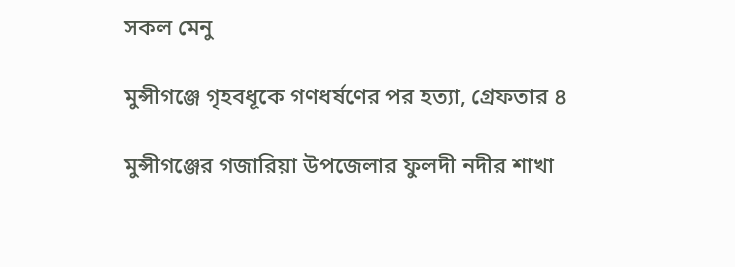সকল মেনু

মুন্সীগঞ্জে গৃহবধূকে গণধর্ষণের পর হত্যা, গ্রেফতার ৪

মুন্সীগঞ্জের গজারিয়া উপজেলার ফুলদী নদীর শাখা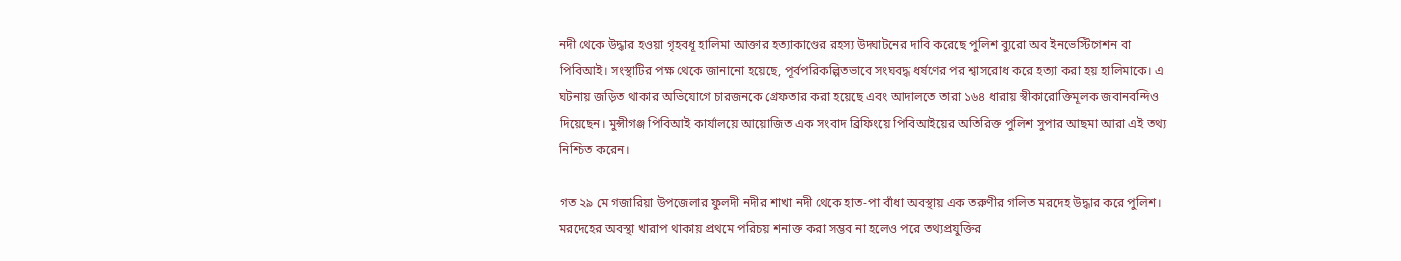নদী থেকে উদ্ধার হওয়া গৃহবধূ হালিমা আক্তার হত্যাকাণ্ডের রহস্য উদ্ঘাটনের দাবি করেছে পুলিশ ব্যুরো অব ইনভেস্টিগেশন বা পিবিআই। সংস্থাটির পক্ষ থেকে জানানো হয়েছে, পূর্বপরিকল্পিতভাবে সংঘবদ্ধ ধর্ষণের পর শ্বাসরোধ করে হত্যা করা হয় হালিমাকে। এ ঘটনায় জড়িত থাকার অভিযোগে চারজনকে গ্রেফতার করা হয়েছে এবং আদালতে তারা ১৬৪ ধারায় স্বীকারোক্তিমূলক জবানবন্দিও দিয়েছেন। মুন্সীগঞ্জ পিবিআই কার্যালয়ে আয়োজিত এক সংবাদ ব্রিফিংয়ে পিবিআইয়ের অতিরিক্ত পুলিশ সুপার আছমা আরা এই তথ্য নিশ্চিত করেন।

গত ২৯ মে গজারিয়া উপজেলার ফুলদী নদীর শাখা নদী থেকে হাত-পা বাঁধা অবস্থায় এক তরুণীর গলিত মরদেহ উদ্ধার করে পুলিশ। মরদেহের অবস্থা খারাপ থাকায় প্রথমে পরিচয় শনাক্ত করা সম্ভব না হলেও পরে তথ্যপ্রযুক্তির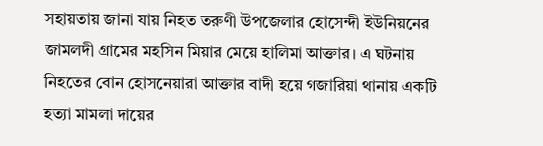সহায়তায় জানা যায় নিহত তরুণী উপজেলার হোসেন্দী ইউনিয়নের জামলদী গ্রামের মহসিন মিয়ার মেয়ে হালিমা আক্তার। এ ঘটনায় নিহতের বোন হোসনেয়ারা আক্তার বাদী হয়ে গজারিয়া থানায় একটি হত্যা মামলা দায়ের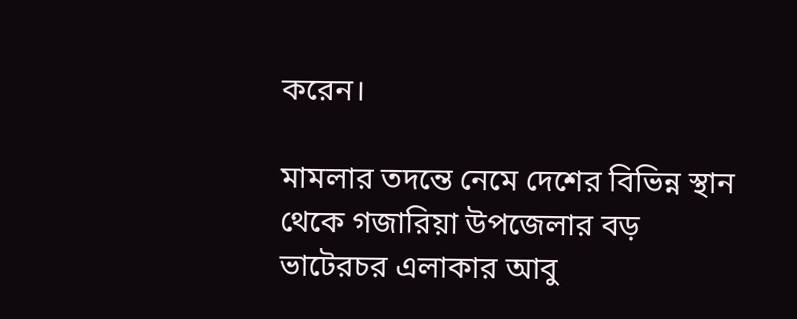করেন।

মামলার তদন্তে নেমে দেশের বিভিন্ন স্থান থেকে গজারিয়া উপজেলার বড় ভাটেরচর এলাকার আবু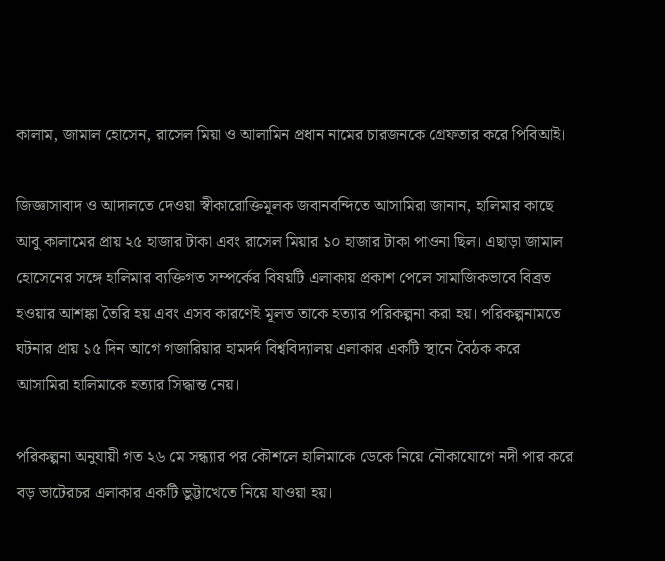কালাম, জামাল হোসেন, রাসেল মিয়া ও আলামিন প্রধান নামের চারজনকে গ্রেফতার করে পিবিআই।

জিজ্ঞাসাবাদ ও আদালতে দেওয়া স্বীকারোক্তিমূলক জবানবন্দিতে আসামিরা জানান, হালিমার কাছে আবু কালামের প্রায় ২৫ হাজার টাকা এবং রাসেল মিয়ার ১০ হাজার টাকা পাওনা ছিল। এছাড়া জামাল হোসেনের সঙ্গে হালিমার ব্যক্তিগত সম্পর্কের বিষয়টি এলাকায় প্রকাশ পেলে সামাজিকভাবে বিব্রত হওয়ার আশঙ্কা তৈরি হয় এবং এসব কারণেই মূলত তাকে হত্যার পরিকল্পনা করা হয়। পরিকল্পনামতে ঘটনার প্রায় ১৫ দিন আগে গজারিয়ার হামদর্দ বিশ্ববিদ্যালয় এলাকার একটি স্থানে বৈঠক করে আসামিরা হালিমাকে হত্যার সিদ্ধান্ত নেয়।

পরিকল্পনা অনুযায়ী গত ২৬ মে সন্ধ্যার পর কৌশলে হালিমাকে ডেকে নিয়ে নৌকাযোগে নদী পার করে বড় ভাটেরচর এলাকার একটি ভুট্টাখেতে নিয়ে যাওয়া হয়।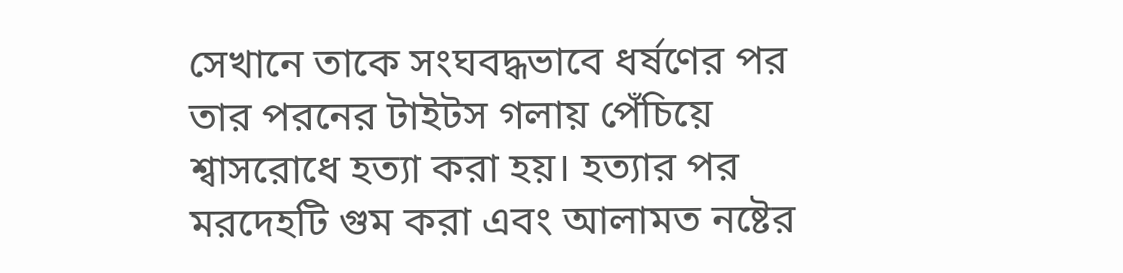সেখানে তাকে সংঘবদ্ধভাবে ধর্ষণের পর তার পরনের টাইটস গলায় পেঁচিয়ে শ্বাসরোধে হত্যা করা হয়। হত্যার পর মরদেহটি গুম করা এবং আলামত নষ্টের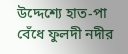উদ্দেশ্যে হাত-পা বেঁধে ফুলদী নদীর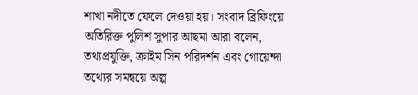শাখা নদীতে ফেলে দেওয়া হয়। সংবাদ ব্রিফিংয়ে অতিরিক্ত পুলিশ সুপার আছমা আরা বলেন, তথ্যপ্রযুক্তি, ক্রাইম সিন পরিদর্শন এবং গোয়েন্দা তথ্যের সমন্বয়ে অল্প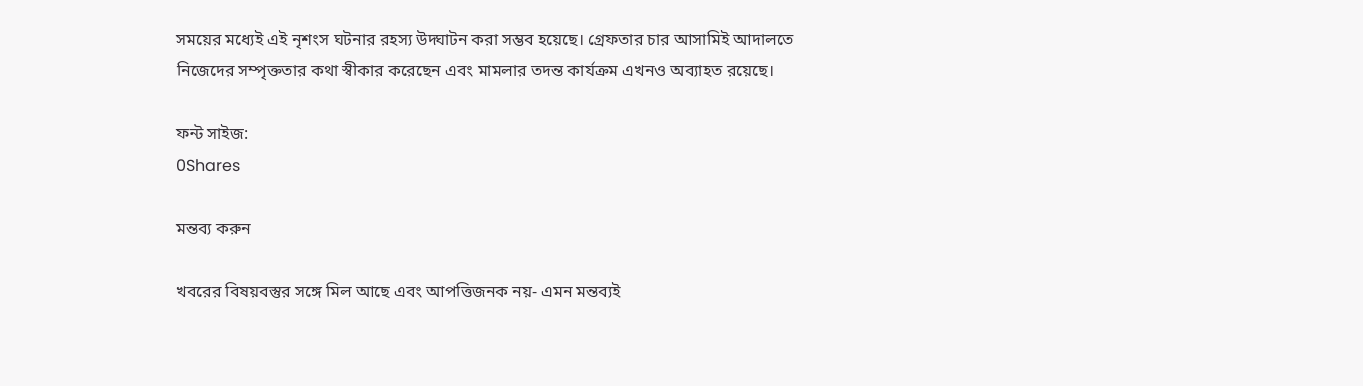সময়ের মধ্যেই এই নৃশংস ঘটনার রহস্য উদ্ঘাটন করা সম্ভব হয়েছে। গ্রেফতার চার আসামিই আদালতে নিজেদের সম্পৃক্ততার কথা স্বীকার করেছেন এবং মামলার তদন্ত কার্যক্রম এখনও অব্যাহত রয়েছে।

ফন্ট সাইজ:
0Shares

মন্তব্য করুন

খবরের বিষয়বস্তুর সঙ্গে মিল আছে এবং আপত্তিজনক নয়- এমন মন্তব্যই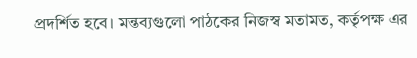প্রদর্শিত হবে। মন্তব্যগুলো পাঠকের নিজস্ব মতামত, কর্তৃপক্ষ এর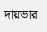দায়ভার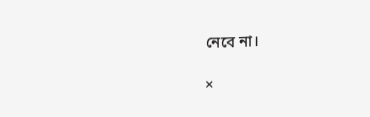নেবে না।

×